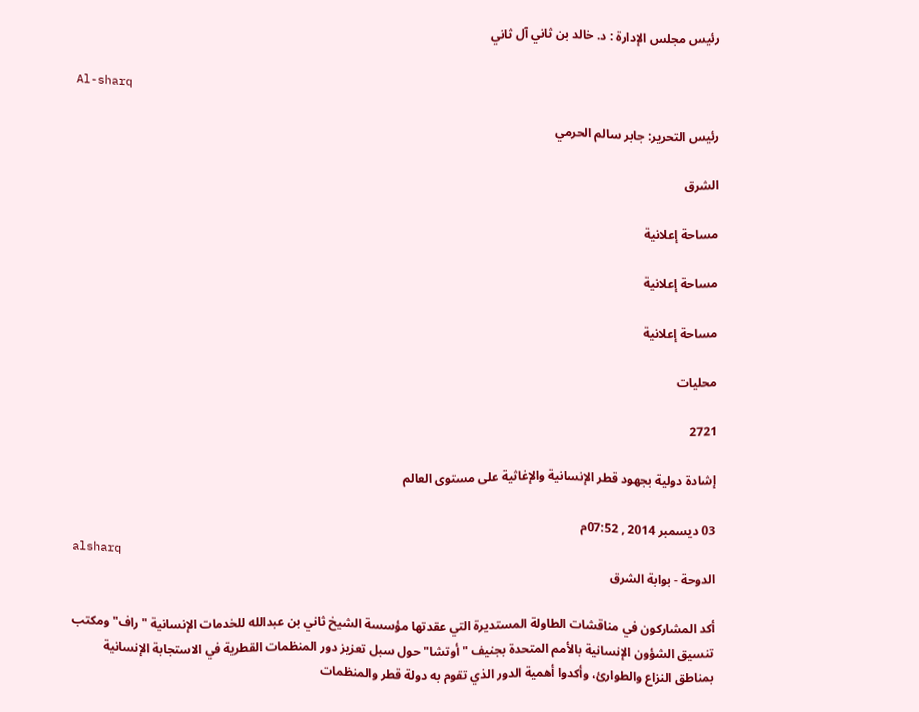رئيس مجلس الإدارة : د. خالد بن ثاني آل ثاني

Al-sharq

رئيس التحرير: جابر سالم الحرمي

الشرق

مساحة إعلانية

مساحة إعلانية

مساحة إعلانية

محليات

2721

إشادة دولية بجهود قطر الإنسانية والإغاثية على مستوى العالم

03 ديسمبر 2014 , 07:52م
alsharq
الدوحة - بوابة الشرق

أكد المشاركون في مناقشات الطاولة المستديرة التي عقدتها مؤسسة الشيخ ثاني بن عبدالله للخدمات الإنسانية "راف" ومكتب تنسيق الشؤون الإنسانية بالأمم المتحدة بجنيف " أوتشا" حول سبل تعزيز دور المنظمات القطرية في الاستجابة الإنسانية بمناطق النزاع والطوارئ، وأكدوا أهمية الدور الذي تقوم به دولة قطر والمنظمات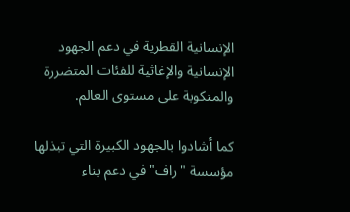الإنسانية القطرية في دعم الجهود الإنسانية والإغاثية للفئات المتضررة والمنكوبة على مستوى العالم.

كما أشادوا بالجهود الكبيرة التي تبذلها مؤسسة "راف" في دعم بناء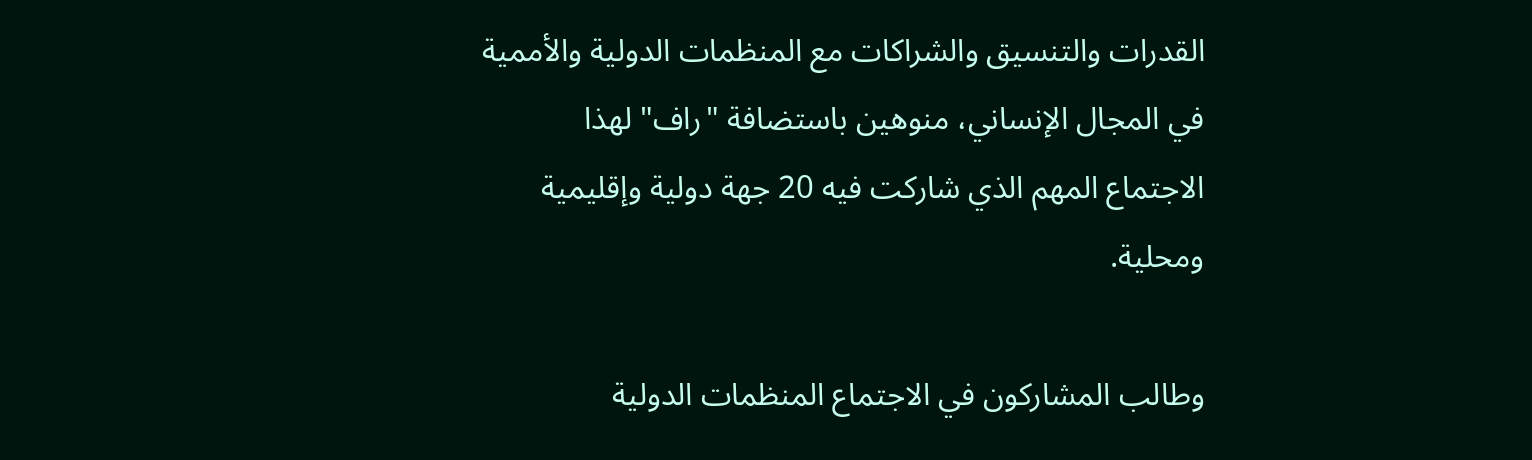القدرات والتنسيق والشراكات مع المنظمات الدولية والأممية في المجال الإنساني، منوهين باستضافة "راف" لهذا الاجتماع المهم الذي شاركت فيه 20 جهة دولية وإقليمية ومحلية.

وطالب المشاركون في الاجتماع المنظمات الدولية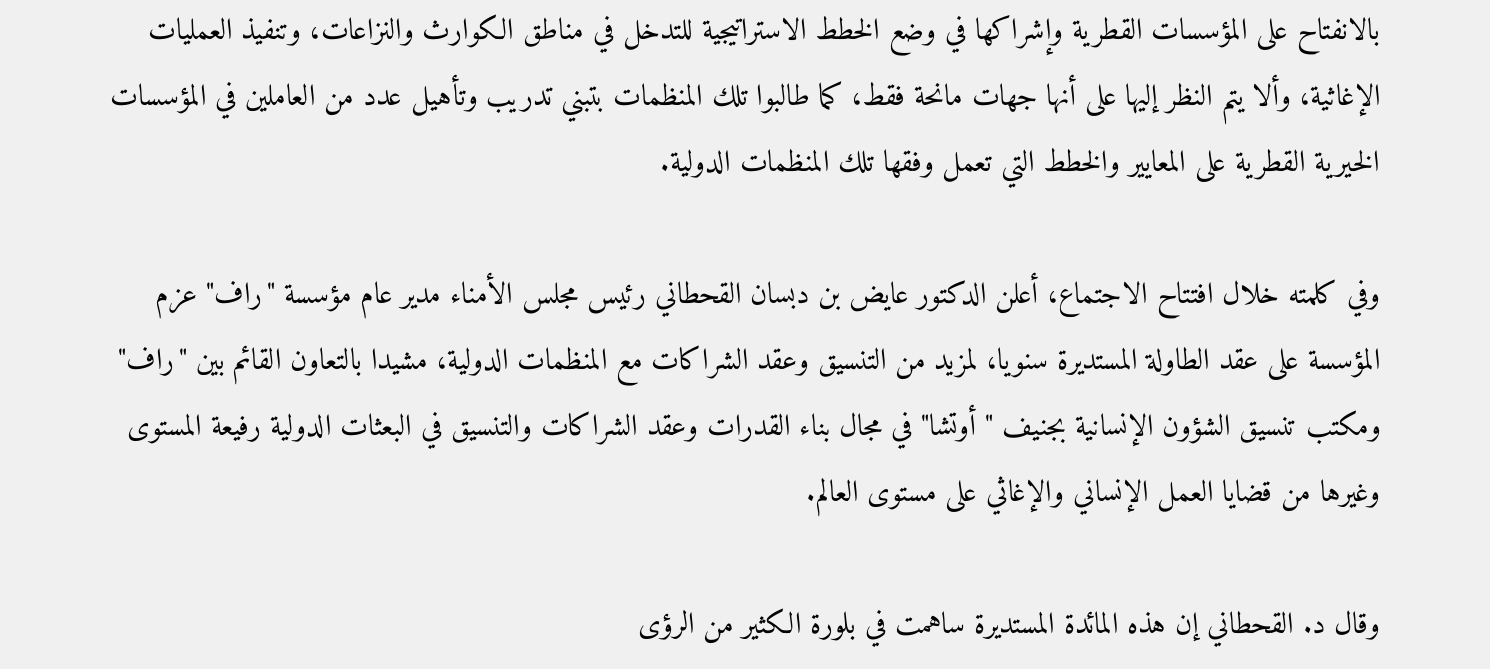بالانفتاح على المؤسسات القطرية وإشراكها في وضع الخطط الاستراتيجية للتدخل في مناطق الكوارث والنزاعات، وتنفيذ العمليات الإغاثية، وألا يتم النظر إليها على أنها جهات مانحة فقط، كما طالبوا تلك المنظمات بتبني تدريب وتأهيل عدد من العاملين في المؤسسات الخيرية القطرية على المعايير والخطط التي تعمل وفقها تلك المنظمات الدولية.

وفي كلمته خلال افتتاح الاجتماع، أعلن الدكتور عايض بن دبسان القحطاني رئيس مجلس الأمناء مدير عام مؤسسة "راف" عزم المؤسسة على عقد الطاولة المستديرة سنويا، لمزيد من التنسيق وعقد الشراكات مع المنظمات الدولية، مشيدا بالتعاون القائم بين "راف" ومكتب تنسيق الشؤون الإنسانية بجنيف " أوتشا" في مجال بناء القدرات وعقد الشراكات والتنسيق في البعثات الدولية رفيعة المستوى وغيرها من قضايا العمل الإنساني والإغاثي على مستوى العالم.

وقال د. القحطاني إن هذه المائدة المستديرة ساهمت في بلورة الكثير من الرؤى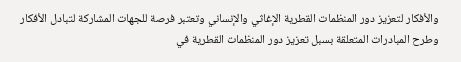والأفكار لتعزيز دور المنظمات القطرية الإغاثي والإنساني وتعتبر فرصة للجهات المشاركة لتبادل الأفكار وطرح المبادرات المتعلقة بسبل تعزيز دور المنظمات القطرية في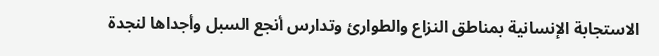الاستجابة الإنسانية بمناطق النزاع والطوارئ وتدارس أنجع السبل وأجداها لنجدة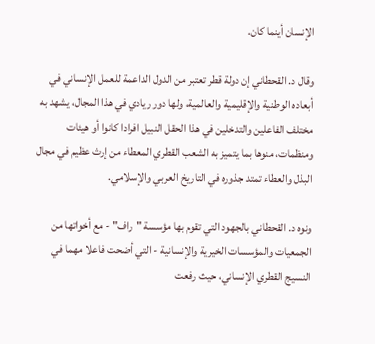الإنسان أينما كان.

وقال د. القحطاني إن دولة قطر تعتبر من الدول الداعمة للعمل الإنساني في أبعاده الوطنية والإقليمية والعالمية، ولها دور ريادي في هذا المجال، يشهد به مختلف الفاعلين والتدخلين في هذا الحقل النبيل افرادا كانوا أو هيئات ومنظمات، منوها بما يتميز به الشعب القطري المعطاء من إرث عظيم في مجال البذل والعطاء تمتد جذوره في التاريخ العربي والإسلامي.

ونوه د. القحطاني بالجهود التي تقوم بها مؤسسة "راف" - مع أخواتها من الجمعيات والمؤسسات الخيرية والإنسانية - التي أضحت فاعلا مهما في النسيج القطري الإنساني، حيث رفعت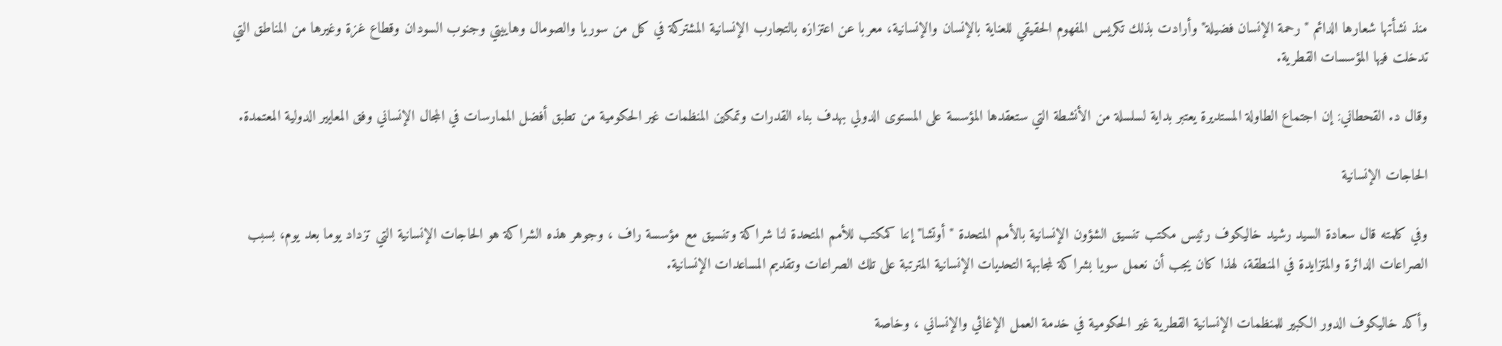منذ نشأتها شعارها الدائم " رحمة الإنسان فضيلة" وأرادت بذلك تكريس المفهوم الحقيقي للعناية بالإنسان والإنسانية، معربا عن اعتزازه بالتجارب الإنسانية المشتركة في كل من سوريا والصومال وهاييتي وجنوب السودان وقطاع غزة وغيرها من المناطق التي تدخلت فيها المؤسسات القطرية.

وقال د. القحطاني: إن اجتماع الطاولة المستديرة يعتبر بداية لسلسلة من الأنشطة التي ستعقدها المؤسسة على المستوى الدولي بهدف بناء القدرات وتمكين المنظمات غير الحكومية من تطبق أفضل الممارسات في المجال الإنساني وفق المعايير الدولية المعتمدة.

الحاجات الإنسانية

وفي كلمته قال سعادة السيد رشيد خاليكوف رئيس مكتب تنسيق الشؤون الإنسانية بالأمم المتحدة " أوتشا" إننا كمكتب للأمم المتحدة لنا شراكة وتنسيق مع مؤسسة راف ، وجوهر هذه الشراكة هو الحاجات الإنسانية التي تزداد يوما بعد يوم، بسبب الصراعات الدائرة والمتزايدة في المنطقة، لهذا كان يجب أن نعمل سويا بشراكة لمجابهة التحديات الإنسانية المترتبة على تلك الصراعات وتقديم المساعدات الإنسانية.

وأكد خاليكوف الدور الكبير للمنظمات الإنسانية القطرية غير الحكومية في خدمة العمل الإغاثي والإنساني ، وخاصة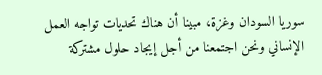سوريا السودان وغزة، مبينا أن هناك تحديات تواجه العمل الإنساني ونحن اجتمعنا من أجل إيجاد حلول مشتركة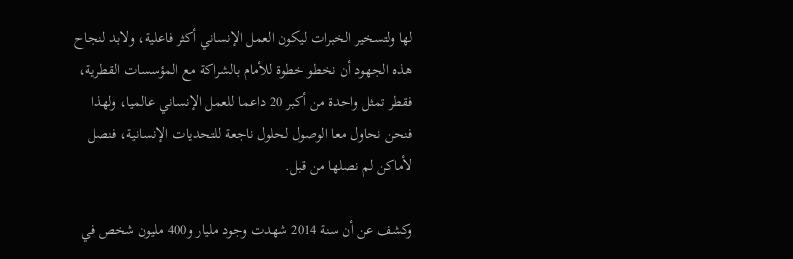لها ولتسخير الخبرات ليكون العمل الإنساني أكثر فاعلية، ولابد لنجاح هذه الجهود أن نخطو خطوة للأمام بالشراكة مع المؤسسات القطرية، فقطر تمثل واحدة من أكبر 20 داعما للعمل الإنساني عالميا، ولهذا فنحن نحاول معا الوصول لحلول ناجعة للتحديات الإنسانية، فنصل لأماكن لم نصلها من قبل.

وكشف عن أن سنة 2014 شهدت وجود مليار و400 مليون شخص في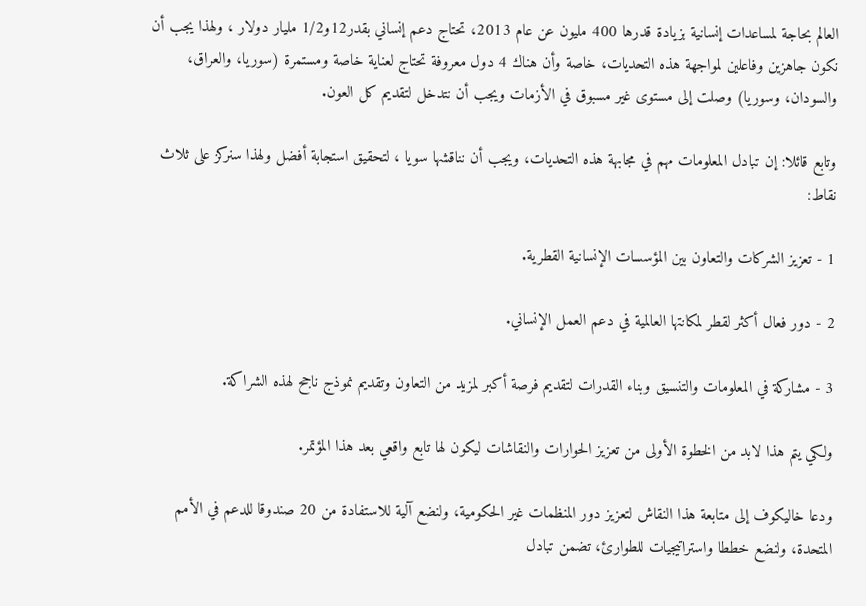العالم بحاجة لمساعدات إنسانية بزيادة قدرها 400 مليون عن عام 2013، تحتاج دعم إنساني بقدر12و1/2 مليار دولار ، ولهذا يجب أن نكون جاهزين وفاعلين لمواجهة هذه التحديات، خاصة وأن هناك 4 دول معروفة تحتاج لعناية خاصة ومستمرة (سوريا، والعراق، والسودان، وسوريا) وصلت إلى مستوى غير مسبوق في الأزمات ويجب أن نتدخل لتقديم كل العون.

وتابع قائلا: إن تبادل المعلومات مهم في مجابهة هذه التحديات، ويجب أن نناقشها سويا ، لتحقيق استجابة أفضل ولهذا سنركز على ثلاث نقاط:

1 - تعزيز الشركات والتعاون بين المؤسسات الإنسانية القطرية.

2 - دور فعال أكثر لقطر لمكانتها العالمية في دعم العمل الإنساني.

3 - مشاركة في المعلومات والتنسيق وبناء القدرات لتقديم فرصة أكبر لمزيد من التعاون وتقديم نموذج ناجح لهذه الشراكة.

ولكي يتم هذا لابد من الخطوة الأولى من تعزيز الحوارات والنقاشات ليكون لها تابع واقعي بعد هذا المؤتمر.

ودعا خاليكوف إلى متابعة هذا النقاش لتعزيز دور المنظمات غير الحكومية، ولنضع آلية للاستفادة من 20 صندوقا للدعم في الأمم المتحدة، ولنضع خططا واستراتيجيات للطوارئ، تضمن تبادل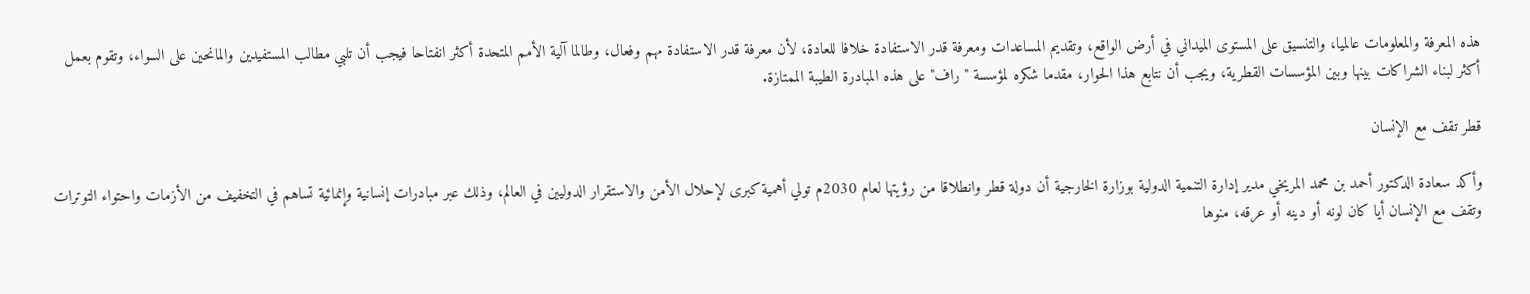هذه المعرفة والمعلومات عالميا، والتنسيق على المستوى الميداني في أرض الواقع، وتقديم المساعدات ومعرفة قدر الاستفادة خلافا للعادة، لأن معرفة قدر الاستفادة مهم وفعال، وطالما آلية الأمم المتحدة أكثر انفتاحا فيجب أن تلبي مطالب المستفيدين والمانحين على السواء، وتقوم بعمل أكثر لبناء الشراكات بينها وبين المؤسسات القطرية، ويجب أن نتابع هذا الحوار، مقدما شكره لمؤسسة "راف" على هذه المبادرة الطيبة الممتازة.

قطر تقف مع الإنسان

وأكد سعادة الدكتور أحمد بن محمد المريخي مدير إدارة التنمية الدولية بوزارة الخارجية أن دولة قطر وانطلاقا من رؤيتها لعام 2030م تولي أهمية كبرى لإحلال الأمن والاستقرار الدوليين في العالم، وذلك عبر مبادرات إنسانية وإنمائية تساهم في التخفيف من الأزمات واحتواء التوترات وتقف مع الإنسان أيا كان لونه أو دينه أو عرقه، منوها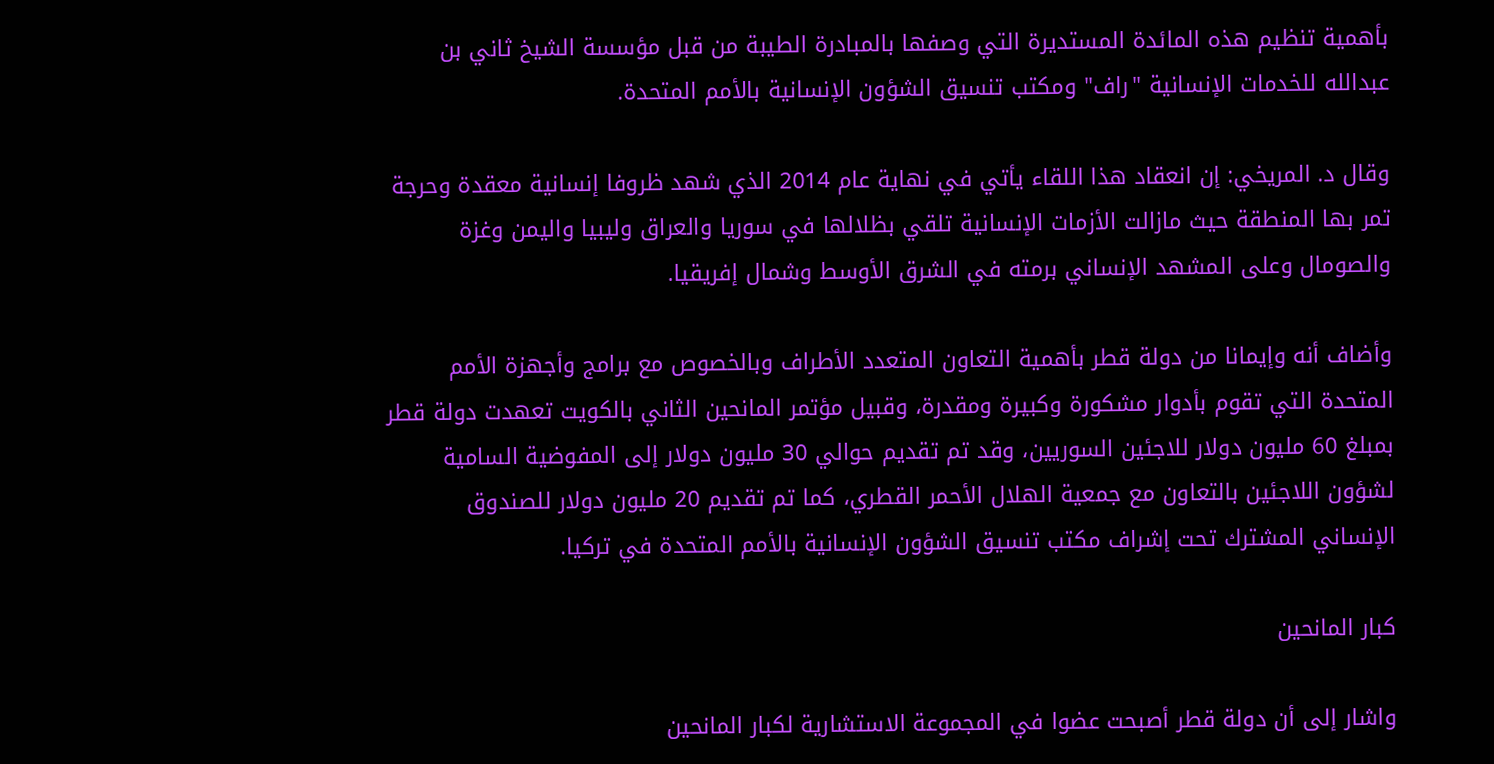بأهمية تنظيم هذه المائدة المستديرة التي وصفها بالمبادرة الطيبة من قبل مؤسسة الشيخ ثاني بن عبدالله للخدمات الإنسانية "راف" ومكتب تنسيق الشؤون الإنسانية بالأمم المتحدة.

وقال د. المريخي: إن انعقاد هذا اللقاء يأتي في نهاية عام 2014 الذي شهد ظروفا إنسانية معقدة وحرجة تمر بها المنطقة حيث مازالت الأزمات الإنسانية تلقي بظلالها في سوريا والعراق وليبيا واليمن وغزة والصومال وعلى المشهد الإنساني برمته في الشرق الأوسط وشمال إفريقيا.

وأضاف أنه وإيمانا من دولة قطر بأهمية التعاون المتعدد الأطراف وبالخصوص مع برامج وأجهزة الأمم المتحدة التي تقوم بأدوار مشكورة وكبيرة ومقدرة، وقبيل مؤتمر المانحين الثاني بالكويت تعهدت دولة قطر بمبلغ 60 مليون دولار للاجئين السوريين، وقد تم تقديم حوالي 30 مليون دولار إلى المفوضية السامية لشؤون اللاجئين بالتعاون مع جمعية الهلال الأحمر القطري، كما تم تقديم 20 مليون دولار للصندوق الإنساني المشترك تحت إشراف مكتب تنسيق الشؤون الإنسانية بالأمم المتحدة في تركيا.

كبار المانحين

واشار إلى أن دولة قطر أصبحت عضوا في المجموعة الاستشارية لكبار المانحين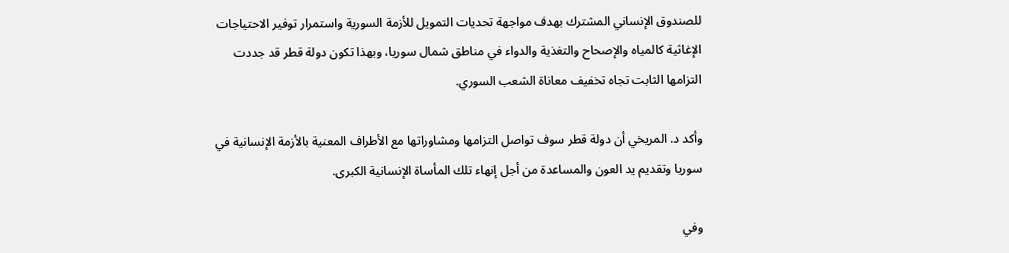للصندوق الإنساني المشترك بهدف مواجهة تحديات التمويل للأزمة السورية واستمرار توفير الاحتياجات الإغاثية كالمياه والإصحاح والتغذية والدواء في مناطق شمال سوريا، وبهذا تكون دولة قطر قد جددت التزامها الثابت تجاه تخفيف معاناة الشعب السوري.

وأكد د. المريخي أن دولة قطر سوف تواصل التزامها ومشاوراتها مع الأطراف المعنية بالأزمة الإنسانية في سوريا وتقديم يد العون والمساعدة من أجل إنهاء تلك المأساة الإنسانية الكبرى.

وفي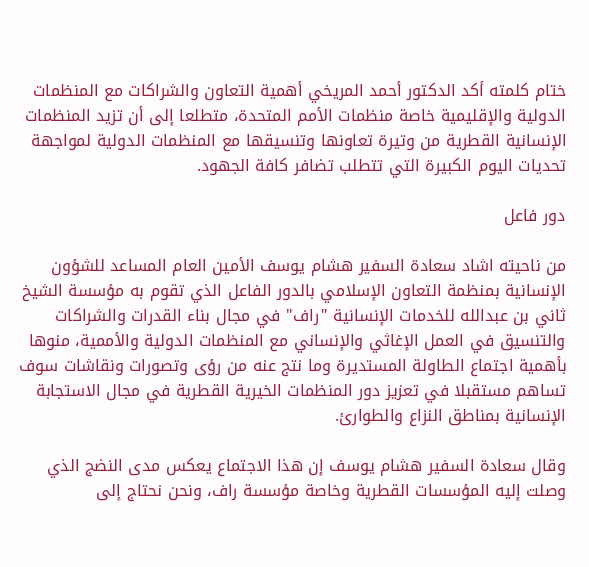ختام كلمته أكد الدكتور أحمد المريخي أهمية التعاون والشراكات مع المنظمات الدولية والإقليمية خاصة منظمات الأمم المتحدة، متطلعا إلى أن تزيد المنظمات الإنسانية القطرية من وتيرة تعاونها وتنسيقها مع المنظمات الدولية لمواجهة تحديات اليوم الكبيرة التي تتطلب تضافر كافة الجهود.

دور فاعل

من ناحيته اشاد سعادة السفير هشام يوسف الأمين العام المساعد للشؤون الإنسانية بمنظمة التعاون الإسلامي بالدور الفاعل الذي تقوم به مؤسسة الشيخ ثاني بن عبدالله للخدمات الإنسانية "راف" في مجال بناء القدرات والشراكات والتنسيق في العمل الإغاثي والإنساني مع المنظمات الدولية والأممية، منوها بأهمية اجتماع الطاولة المستديرة وما نتج عنه من رؤى وتصورات ونقاشات سوف تساهم مستقبلا في تعزيز دور المنظمات الخيرية القطرية في مجال الاستجابة الإنسانية بمناطق النزاع والطوارئ.

وقال سعادة السفير هشام يوسف إن هذا الاجتماع يعكس مدى النضج الذي وصلت إليه المؤسسات القطرية وخاصة مؤسسة راف، ونحن نحتاج إلى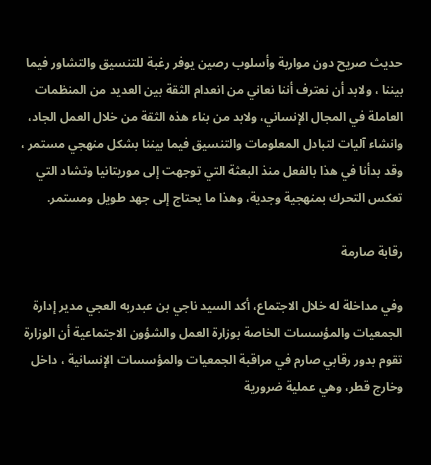حديث صريح دون مواربة وأسلوب رصين يوفر رغبة للتنسيق والتشاور فيما بيننا ، ولابد أن نعترف أننا نعاني من انعدام الثقة بين العديد من المنظمات العاملة في المجال الإنساني، ولابد من بناء هذه الثقة من خلال العمل الجاد، وانشاء آليات لتبادل المعلومات والتنسيق فيما بيننا بشكل منهجي مستمر ، وقد بدأنا في هذا بالفعل منذ البعثة التي توجهت إلى موريتانيا وتشاد التي تعكس التحرك بمنهجية وجدية، وهذا ما يحتاج إلى جهد طويل ومستمر.

رقابة صارمة

وفي مداخلة له خلال الاجتماع، أكد السيد ناجي بن عبدربه العجي مدير إدارة الجمعيات والمؤسسات الخاصة بوزارة العمل والشؤون الاجتماعية أن الوزارة تقوم بدور رقابي صارم في مراقبة الجمعيات والمؤسسات الإنسانية ، داخل وخارج قطر، وهي عملية ضرورية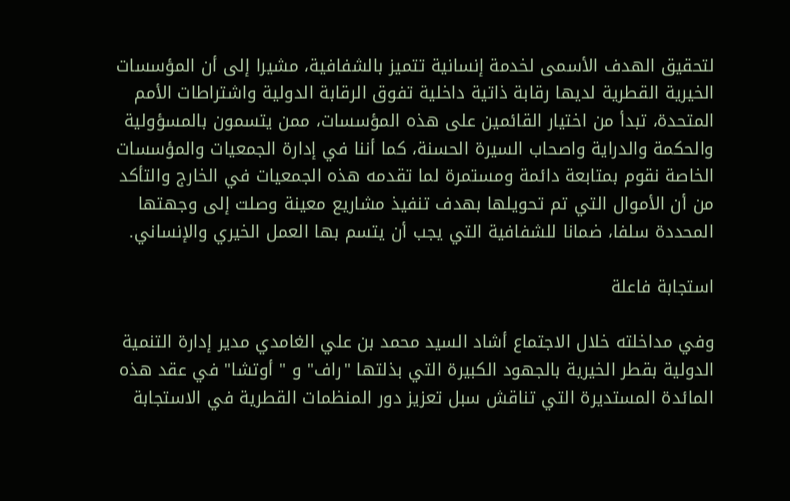لتحقيق الهدف الأسمى لخدمة إنسانية تتميز بالشفافية، مشيرا إلى أن المؤسسات الخيرية القطرية لديها رقابة ذاتية داخلية تفوق الرقابة الدولية واشتراطات الأمم المتحدة، تبدأ من اختيار القائمين على هذه المؤسسات، ممن يتسمون بالمسؤولية والحكمة والدراية واصحاب السيرة الحسنة، كما أننا في إدارة الجمعيات والمؤسسات الخاصة نقوم بمتابعة دائمة ومستمرة لما تقدمه هذه الجمعيات في الخارج والتأكد من أن الأموال التي تم تحويلها بهدف تنفيذ مشاريع معينة وصلت إلى وجهتها المحددة سلفا، ضمانا للشفافية التي يجب أن يتسم بها العمل الخيري والإنساني.

استجابة فاعلة

وفي مداخلته خلال الاجتماع أشاد السيد محمد بن علي الغامدي مدير إدارة التنمية الدولية بقطر الخيرية بالجهود الكبيرة التي بذلتها "راف" و " أوتشا" في عقد هذه المائدة المستديرة التي تناقش سبل تعزيز دور المنظمات القطرية في الاستجابة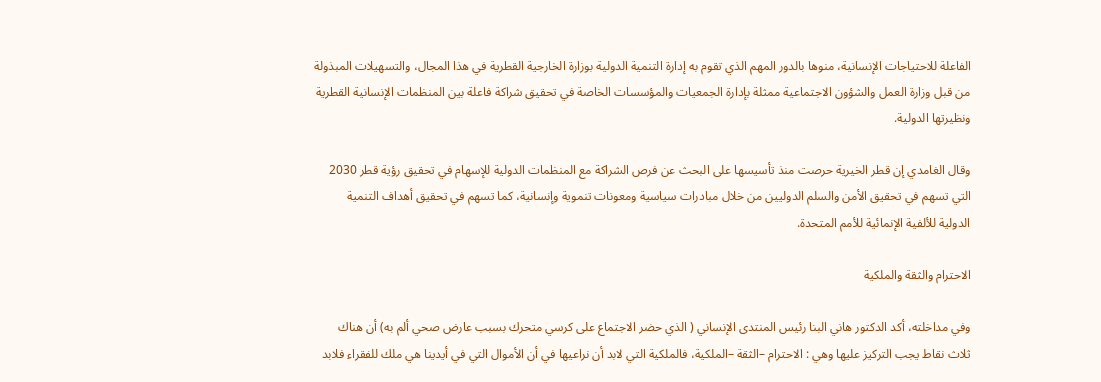الفاعلة للاحتياجات الإنسانية، منوها بالدور المهم الذي تقوم به إدارة التنمية الدولية بوزارة الخارجية القطرية في هذا المجال، والتسهيلات المبذولة من قبل وزارة العمل والشؤون الاجتماعية ممثلة بإدارة الجمعيات والمؤسسات الخاصة في تحقيق شراكة فاعلة بين المنظمات الإنسانية القطرية ونظيرتها الدولية.

وقال الغامدي إن قطر الخيرية حرصت منذ تأسيسها على البحث عن فرص الشراكة مع المنظمات الدولية للإسهام في تحقيق رؤية قطر 2030 التي تسهم في تحقيق الأمن والسلم الدوليين من خلال مبادرات سياسية ومعونات تنموية وإنسانية، كما تسهم في تحقيق أهداف التنمية الدولية للألفية الإنمائية للأمم المتحدة.

الاحترام والثقة والملكية

وفي مداخلته، أكد الدكتور هاني البنا رئيس المنتدى الإنساني ( الذي حضر الاجتماع على كرسي متحرك بسبب عارض صحي ألم به) أن هناك ثلاث نقاط يجب التركيز عليها وهي : الاحترام –الثقة –الملكية، فالملكية التي لابد أن نراعيها في أن الأموال التي في أيدينا هي ملك للفقراء فلابد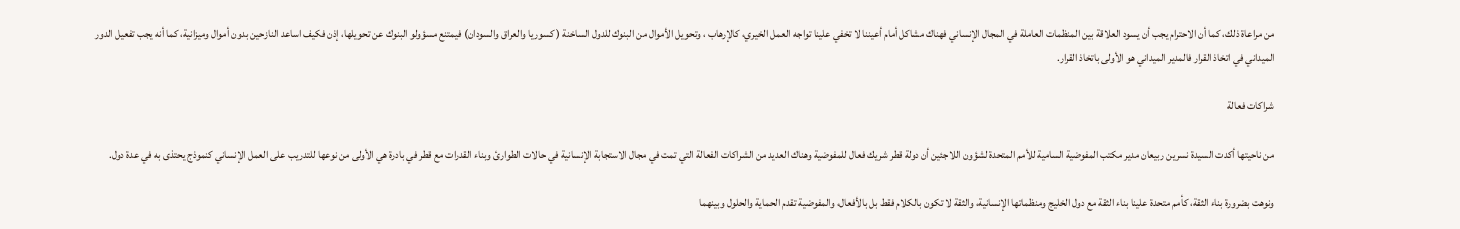من مراعاة ذلك، كما أن الاحترام يجب أن يسود العلاقة بين المنظمات العاملة في المجال الإنساني فهناك مشاكل أمام أعيننا لا تخفي علينا تواجه العمل الخيري، كالإرهاب ، وتحويل الأموال من البنوك للدول الساخنة ( كسوريا والعراق والسودان) فيمتنع مسؤولو البنوك عن تحويلها، إذن فكيف اساعد النازحين بدون أموال وميزانية، كما أنه يجب تفعيل الدور الميداني في اتخاذ القرار فالمدير الميداني هو الأولى باتخاذ القرار.

شراكات فعالة

من ناحيتها أكدت السيدة نسرين ربيعان مدير مكتب المفوضية السامية للأمم المتحدة لشؤون اللاجئين أن دولة قطر شريك فعال للمفوضية وهناك العديد من الشراكات الفعالة التي تمت في مجال الاستجابة الإنسانية في حالات الطوارئ وبناء القدرات مع قطر في بادرة هي الأولى من نوعها للتدريب على العمل الإنساني كنموذج يحتذى به في عدة دول.

ونوهت بضرورة بناء الثقة، كأمم متحدة علينا بناء الثقة مع دول الخليج ومنظماتها الإنسانية، والثقة لا تكون بالكلام فقط بل بالأفعال، والمفوضية تقدم الحماية والحلول وبينهما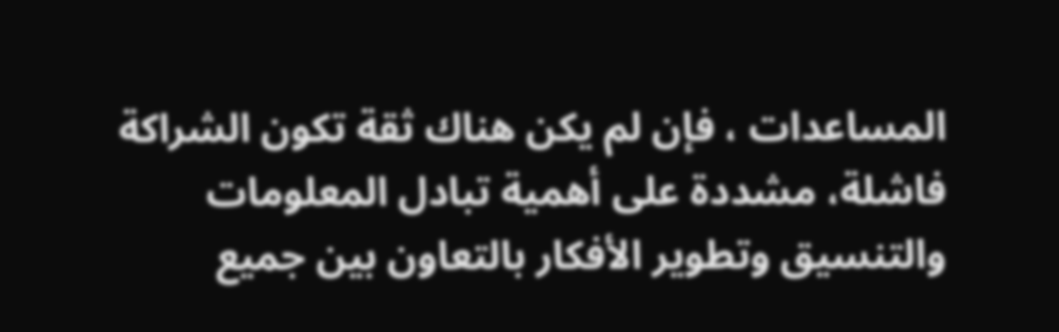المساعدات ، فإن لم يكن هناك ثقة تكون الشراكة فاشلة، مشددة على أهمية تبادل المعلومات والتنسيق وتطوير الأفكار بالتعاون بين جميع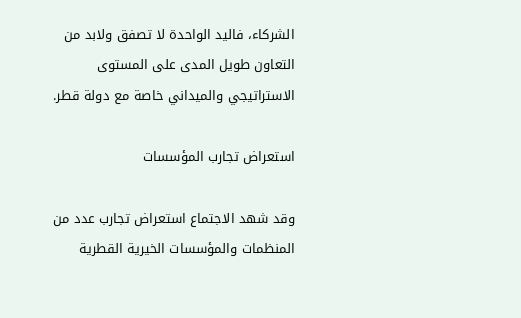الشركاء، فاليد الواحدة لا تصفق ولابد من التعاون طويل المدى على المستوى الاستراتيجي والميداني خاصة مع دولة قطر.

استعراض تجارب المؤسسات

وقد شهد الاجتماع استعراض تجارب عدد من المنظمات والمؤسسات الخيرية القطرية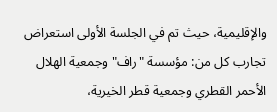والإقليمية، حيث تم في الجلسة الأولى استعراض تجارب كل من: مؤسسة "راف" وجمعية الهلال الأحمر القطري وجمعية قطر الخيرية،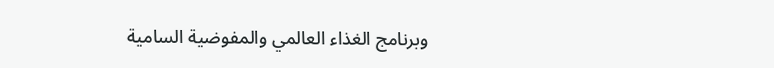وبرنامج الغذاء العالمي والمفوضية السامية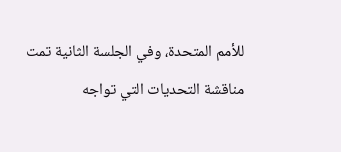للأمم المتحدة، وفي الجلسة الثانية تمت مناقشة التحديات التي تواجه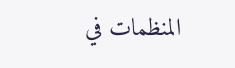المنظمات في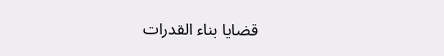قضايا بناء القدرات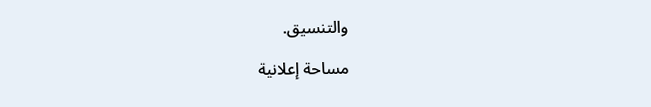والتنسيق.

مساحة إعلانية